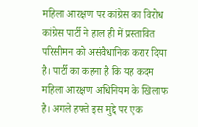महिला आरक्षण पर कांग्रेस का विरोध
कांग्रेस पार्टी ने हाल ही में प्रस्तावित परिसीमन को असंवैधानिक करार दिया है। पार्टी का कहना है कि यह कदम महिला आरक्षण अधिनियम के खिलाफ है। अगले हफ्ते इस मुद्दे पर एक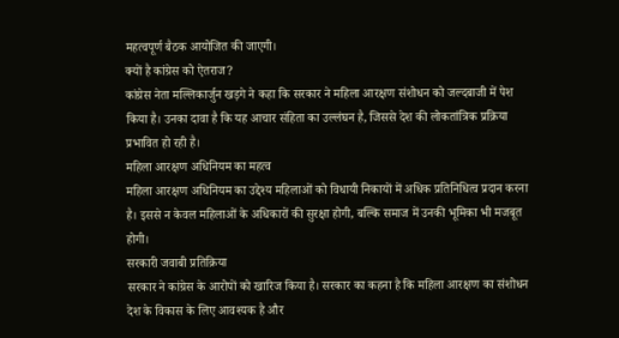महत्वपूर्ण बैठक आयोजित की जाएगी।
क्यों है कांग्रेस को ऐतराज?
कांग्रेस नेता मल्लिकार्जुन खड़गे ने कहा कि सरकार ने महिला आरक्षण संशोधन को जल्दबाजी में पेश किया है। उनका दावा है कि यह आचार संहिता का उल्लंघन है, जिससे देश की लोकतांत्रिक प्रक्रिया प्रभावित हो रही है।
महिला आरक्षण अधिनियम का महत्व
महिला आरक्षण अधिनियम का उद्देश्य महिलाओं को विधायी निकायों में अधिक प्रतिनिधित्व प्रदान करना है। इससे न केवल महिलाओं के अधिकारों की सुरक्षा होगी, बल्कि समाज में उनकी भूमिका भी मजबूत होगी।
सरकारी जवाबी प्रतिक्रिया
सरकार ने कांग्रेस के आरोपों को खारिज किया है। सरकार का कहना है कि महिला आरक्षण का संशोधन देश के विकास के लिए आवश्यक है और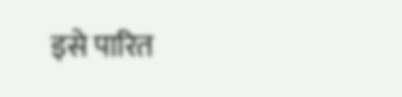इसे पारित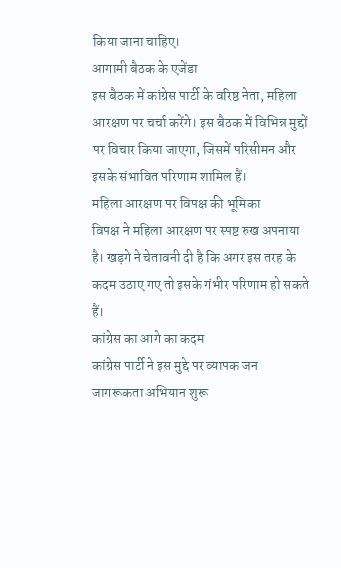किया जाना चाहिए।
आगामी बैठक के एजेंडा
इस बैठक में कांग्रेस पार्टी के वरिष्ठ नेता, महिला आरक्षण पर चर्चा करेंगे। इस बैठक में विभिन्न मुद्दों पर विचार किया जाएगा, जिसमें परिसीमन और इसके संभावित परिणाम शामिल हैं।
महिला आरक्षण पर विपक्ष की भूमिका
विपक्ष ने महिला आरक्षण पर स्पष्ट रुख अपनाया है। खड़गे ने चेतावनी दी है कि अगर इस तरह के कदम उठाए गए तो इसके गंभीर परिणाम हो सकते हैं।
कांग्रेस का आगे का कदम
कांग्रेस पार्टी ने इस मुद्दे पर व्यापक जन जागरूकता अभियान शुरू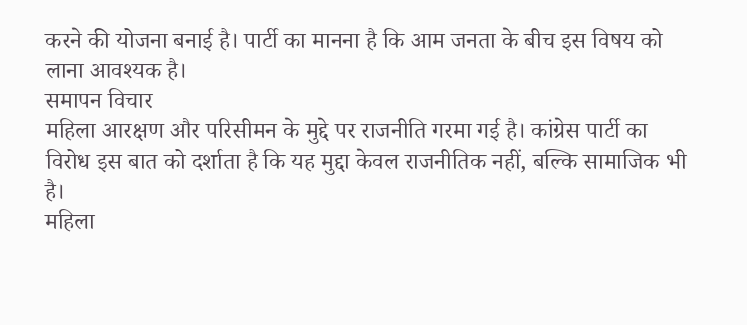करने की योजना बनाई है। पार्टी का मानना है कि आम जनता के बीच इस विषय को लाना आवश्यक है।
समापन विचार
महिला आरक्षण और परिसीमन के मुद्दे पर राजनीति गरमा गई है। कांग्रेस पार्टी का विरोध इस बात को दर्शाता है कि यह मुद्दा केवल राजनीतिक नहीं, बल्कि सामाजिक भी है।
महिला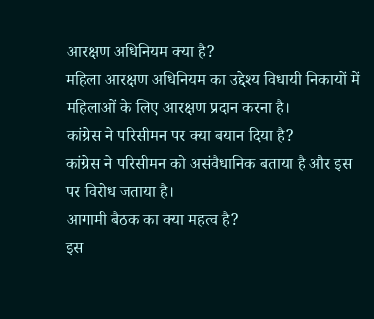आरक्षण अधिनियम क्या है?
महिला आरक्षण अधिनियम का उद्देश्य विधायी निकायों में महिलाओं के लिए आरक्षण प्रदान करना है।
कांग्रेस ने परिसीमन पर क्या बयान दिया है?
कांग्रेस ने परिसीमन को असंवैधानिक बताया है और इस पर विरोध जताया है।
आगामी बैठक का क्या महत्व है?
इस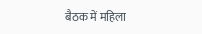बैठक में महिला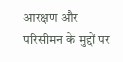आरक्षण और परिसीमन के मुद्दों पर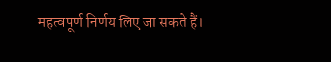महत्वपूर्ण निर्णय लिए जा सकते हैं।